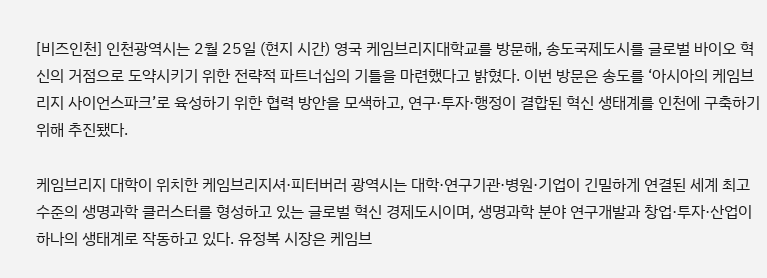[비즈인천] 인천광역시는 2월 25일 (현지 시간) 영국 케임브리지대학교를 방문해, 송도국제도시를 글로벌 바이오 혁신의 거점으로 도약시키기 위한 전략적 파트너십의 기틀을 마련했다고 밝혔다. 이번 방문은 송도를 ‘아시아의 케임브리지 사이언스파크’로 육성하기 위한 협력 방안을 모색하고, 연구·투자·행정이 결합된 혁신 생태계를 인천에 구축하기 위해 추진됐다.

케임브리지 대학이 위치한 케임브리지셔·피터버러 광역시는 대학·연구기관·병원·기업이 긴밀하게 연결된 세계 최고 수준의 생명과학 클러스터를 형성하고 있는 글로벌 혁신 경제도시이며, 생명과학 분야 연구개발과 창업·투자·산업이 하나의 생태계로 작동하고 있다. 유정복 시장은 케임브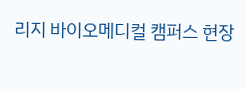리지 바이오메디컬 캠퍼스 현장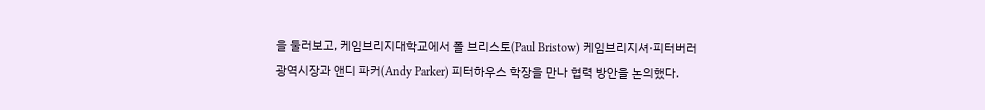을 둘러보고, 케임브리지대학교에서 폴 브리스토(Paul Bristow) 케임브리지셔·피터버러 광역시장과 앤디 파커(Andy Parker) 피터하우스 학장을 만나 협력 방안을 논의했다.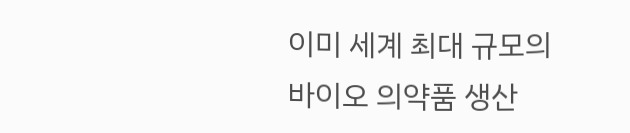이미 세계 최대 규모의 바이오 의약품 생산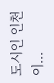도시인 인천이...